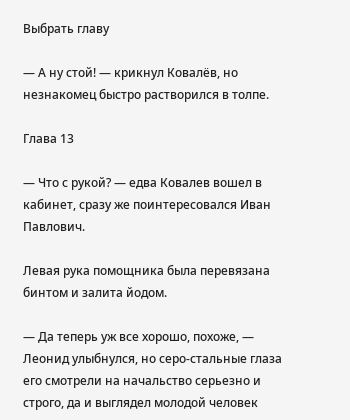Выбрать главу

— А ну стой! — крикнул Ковалёв, но незнакомец быстро растворился в толпе.

Глава 13

— Что с рукой? — едва Ковалев вошел в кабинет, сразу же поинтересовался Иван Павлович.

Левая рука помощника была перевязана бинтом и залита йодом.

— Да теперь уж все хорошо, похоже, — Леонид улыбнулся, но серо-стальные глаза его смотрели на начальство серьезно и строго, да и выглядел молодой человек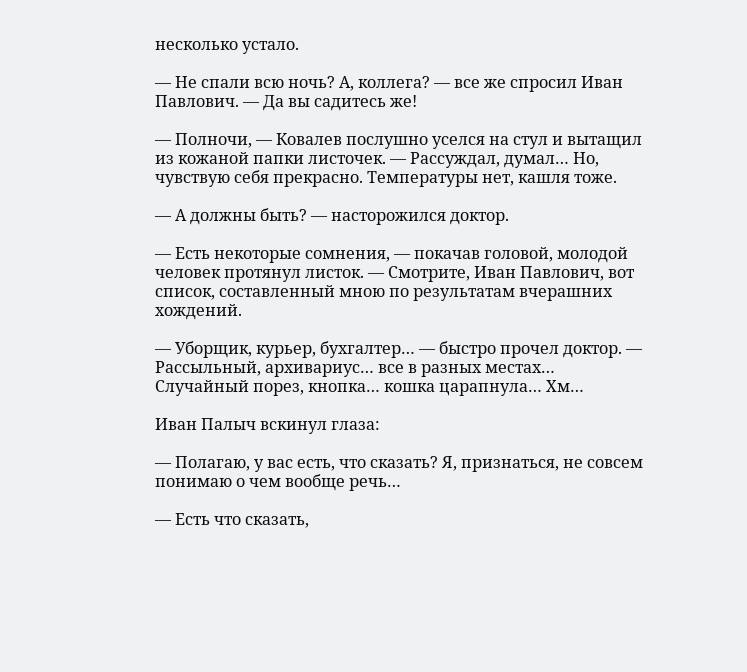несколько устало.

— Не спали всю ночь? А, коллега? — все же спросил Иван Павлович. — Да вы садитесь же!

— Полночи, — Ковалев послушно уселся на стул и вытащил из кожаной папки листочек. — Рассуждал, думал… Но, чувствую себя прекрасно. Температуры нет, кашля тоже.

— А должны быть? — насторожился доктор.

— Есть некоторые сомнения, — покачав головой, молодой человек протянул листок. — Смотрите, Иван Павлович, вот список, составленный мною по результатам вчерашних хождений.

— Уборщик, курьер, бухгалтер… — быстро прочел доктор. — Рассыльный, архивариус… все в разных местах… Случайный порез, кнопка… кошка царапнула… Хм…

Иван Палыч вскинул глаза:

— Полагаю, у вас есть, что сказать? Я, признаться, не совсем понимаю о чем вообще речь…

— Есть что сказать,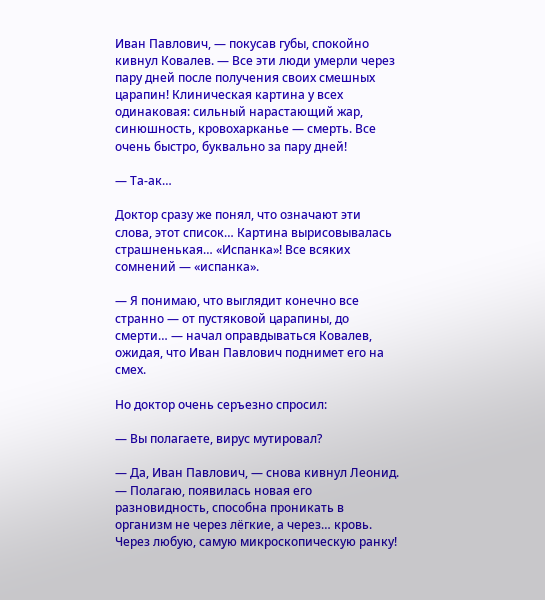Иван Павлович, — покусав губы, спокойно кивнул Ковалев. — Все эти люди умерли через пару дней после получения своих смешных царапин! Клиническая картина у всех одинаковая: сильный нарастающий жар, синюшность, кровохарканье — смерть. Все очень быстро, буквально за пару дней!

— Та-ак…

Доктор сразу же понял, что означают эти слова, этот список… Картина вырисовывалась страшненькая… «Испанка»! Все всяких сомнений — «испанка».

— Я понимаю, что выглядит конечно все странно — от пустяковой царапины, до смерти… — начал оправдываться Ковалев, ожидая, что Иван Павлович поднимет его на смех.

Но доктор очень серъезно спросил:

— Вы полагаете, вирус мутировал?

— Да, Иван Павлович, — снова кивнул Леонид. — Полагаю, появилась новая его разновидность, способна проникать в организм не через лёгкие, а через… кровь. Через любую, самую микроскопическую ранку!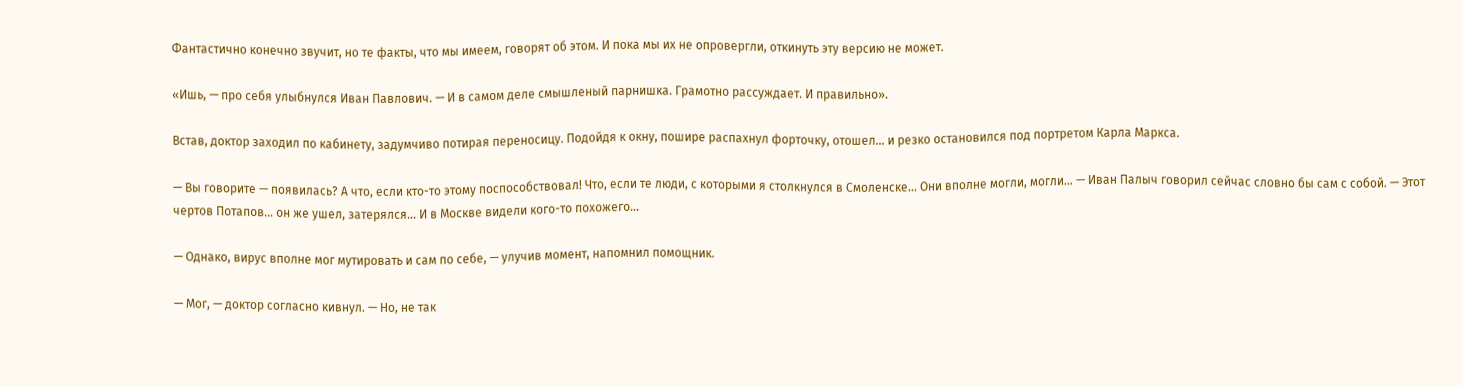Фантастично конечно звучит, но те факты, что мы имеем, говорят об этом. И пока мы их не опровергли, откинуть эту версию не может.

«Ишь, — про себя улыбнулся Иван Павлович. — И в самом деле смышленый парнишка. Грамотно рассуждает. И правильно».

Встав, доктор заходил по кабинету, задумчиво потирая переносицу. Подойдя к окну, пошире распахнул форточку, отошел… и резко остановился под портретом Карла Маркса.

— Вы говорите — появилась? А что, если кто-то этому поспособствовал! Что, если те люди, с которыми я столкнулся в Смоленске… Они вполне могли, могли… — Иван Палыч говорил сейчас словно бы сам с собой. — Этот чертов Потапов… он же ушел, затерялся… И в Москве видели кого-то похожего…

— Однако, вирус вполне мог мутировать и сам по себе, — улучив момент, напомнил помощник.

— Мог, — доктор согласно кивнул. — Но, не так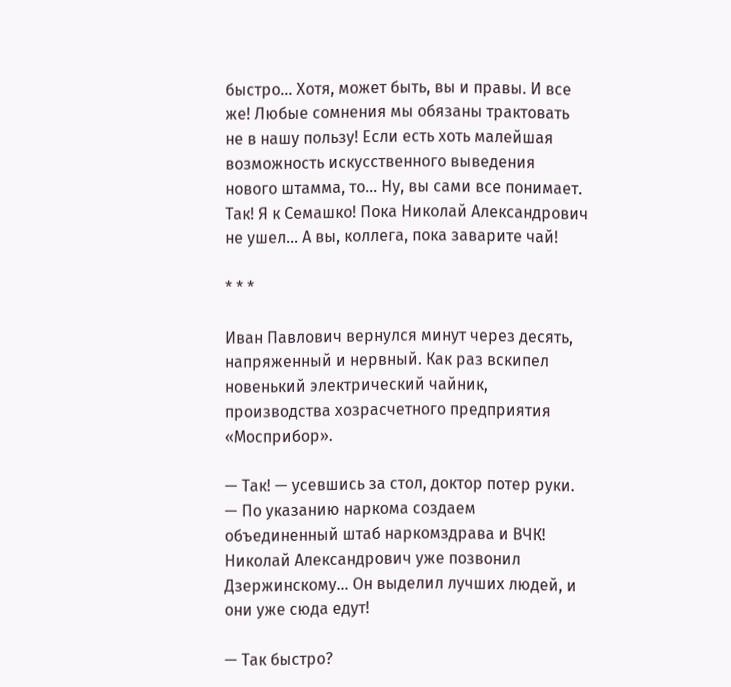быстро… Хотя, может быть, вы и правы. И все же! Любые сомнения мы обязаны трактовать не в нашу пользу! Если есть хоть малейшая возможность искусственного выведения нового штамма, то… Ну, вы сами все понимает. Так! Я к Семашко! Пока Николай Александрович не ушел… А вы, коллега, пока заварите чай!

* * *

Иван Павлович вернулся минут через десять, напряженный и нервный. Как раз вскипел новенький электрический чайник, производства хозрасчетного предприятия «Мосприбор».

— Так! — усевшись за стол, доктор потер руки. — По указанию наркома создаем объединенный штаб наркомздрава и ВЧК! Николай Александрович уже позвонил Дзержинскому… Он выделил лучших людей, и они уже сюда едут!

— Так быстро?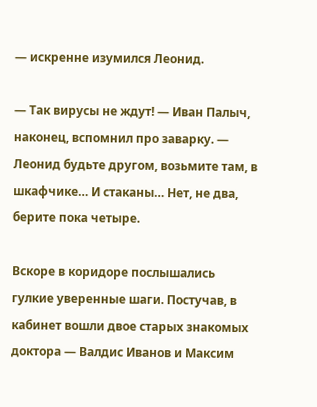— искренне изумился Леонид.

— Так вирусы не ждут! — Иван Палыч, наконец, вспомнил про заварку. — Леонид будьте другом, возьмите там, в шкафчике… И стаканы… Нет, не два, берите пока четыре.

Вскоре в коридоре послышались гулкие уверенные шаги. Постучав, в кабинет вошли двое старых знакомых доктора — Валдис Иванов и Максим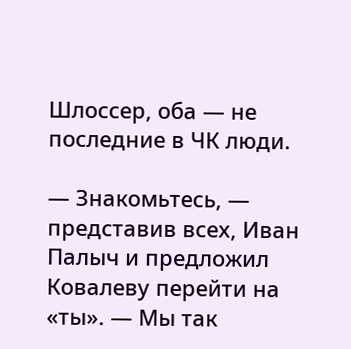Шлоссер, оба — не последние в ЧК люди.

— Знакомьтесь, — представив всех, Иван Палыч и предложил Ковалеву перейти на «ты». — Мы так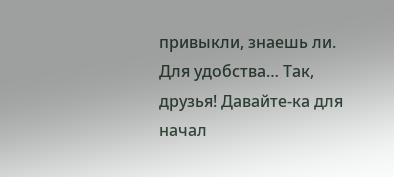привыкли, знаешь ли. Для удобства… Так, друзья! Давайте-ка для начал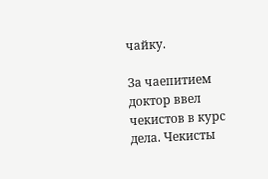чайку.

За чаепитием доктор ввел чекистов в курс дела. Чекисты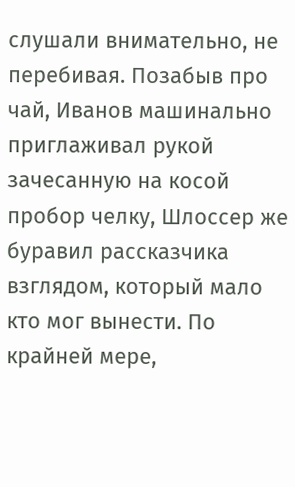слушали внимательно, не перебивая. Позабыв про чай, Иванов машинально приглаживал рукой зачесанную на косой пробор челку, Шлоссер же буравил рассказчика взглядом, который мало кто мог вынести. По крайней мере,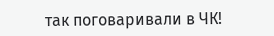так поговаривали в ЧК!